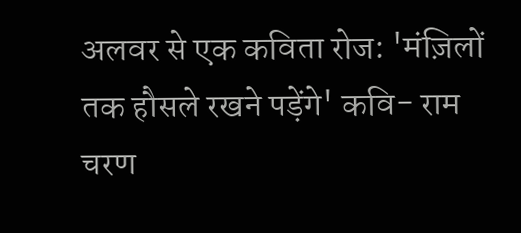अलवर से एक कविता रोज: 'मंज़िलों तक हौसले रखने पड़ेंगे' कवि- राम चरण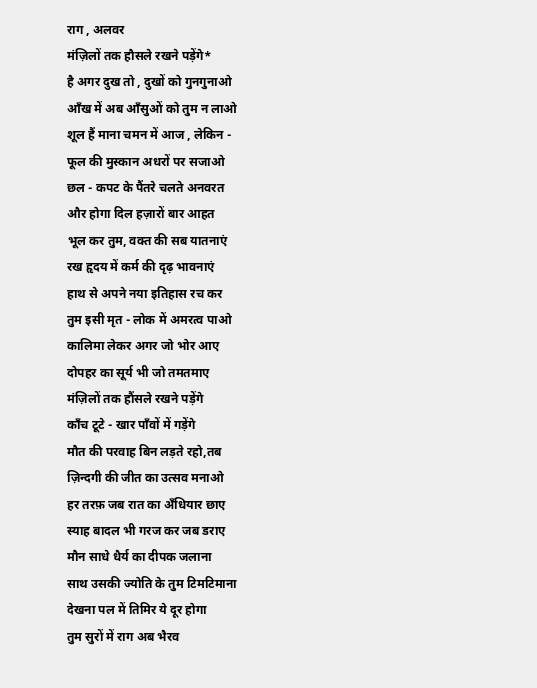राग , अलवर
मंज़िलों तक हौसले रखने पड़ेंगे*
है अगर दुख तो , दुखों को गुनगुनाओ
आँख में अब आँसुओं को तुम न लाओ
शूल हैं माना चमन में आज , लेकिन -
फूल की मुस्कान अधरों पर सजाओ
छल - कपट के पैंतरे चलते अनवरत
और होगा दिल हज़ारों बार आहत
भूल कर तुम, वक्त की सब यातनाएं
रख हृदय में कर्म की दृढ़ भावनाएं
हाथ से अपने नया इतिहास रच कर
तुम इसी मृत - लोक में अमरत्व पाओ
कालिमा लेकर अगर जो भोर आए
दोपहर का सूर्य भी जो तमतमाए
मंज़िलों तक हौंसले रखने पड़ेंगे
काँच टूटे - खार पाँवों में गड़ेंगे
मौत की परवाह बिन लड़ते रहो,तब
ज़िन्दगी की जीत का उत्सव मनाओ
हर तरफ़ जब रात का अँधियार छाए
स्याह बादल भी गरज कर जब डराए
मौन साधे धैर्य का दीपक जलाना
साथ उसकी ज्योति के तुम टिमटिमाना
देखना पल में तिमिर ये दूर होगा
तुम सुरों में राग अब भैरव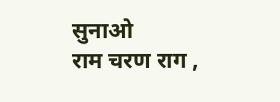सुनाओ
राम चरण राग ,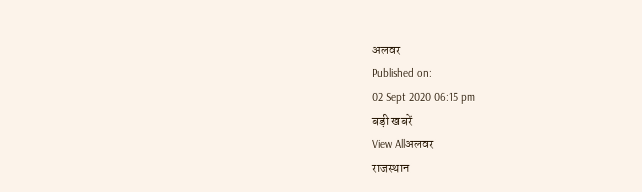अलवर
Published on:
02 Sept 2020 06:15 pm
बड़ी खबरें
View Allअलवर
राजस्थान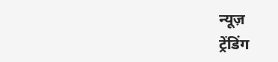न्यूज़
ट्रेंडिंग